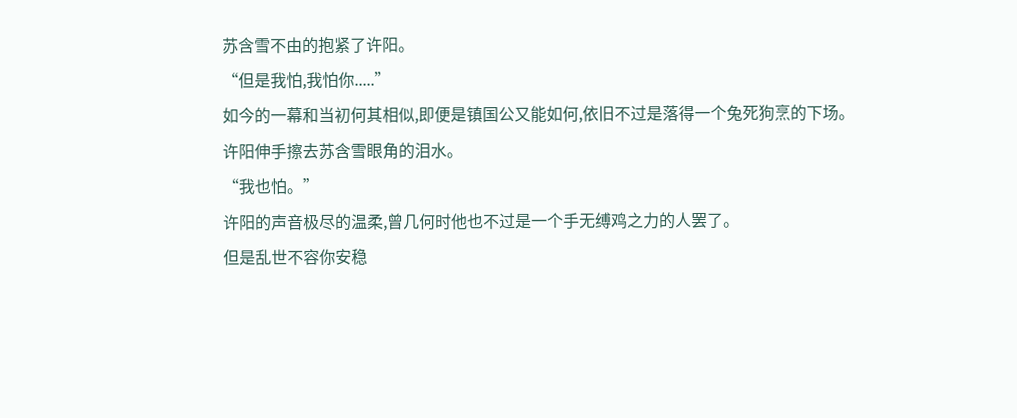苏含雪不由的抱紧了许阳。
“但是我怕,我怕你.....”
如今的一幕和当初何其相似,即便是镇国公又能如何,依旧不过是落得一个兔死狗烹的下场。
许阳伸手擦去苏含雪眼角的泪水。
“我也怕。”
许阳的声音极尽的温柔,曾几何时他也不过是一个手无缚鸡之力的人罢了。
但是乱世不容你安稳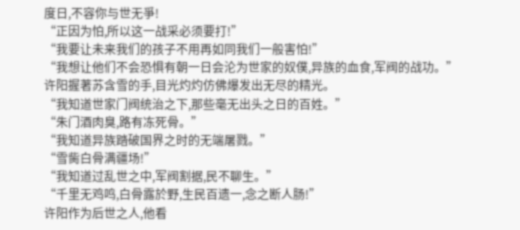度日,不容你与世无爭!
“正因为怕,所以这一战采必须要打!”
“我要让未来我们的孩子不用再如同我们一般害怕!”
“我想让他们不会恐惧有朝一日会沦为世家的奴僕,异族的血食,军阀的战功。”
许阳握著苏含雪的手,目光灼灼仿佛爆发出无尽的精光。
“我知道世家门阀统治之下,那些毫无出头之日的百姓。”
“朱门酒肉臭,路有冻死骨。”
“我知道异族踏破国界之时的无端屠戮。”
“雪胔白骨满疆场!”
“我知道过乱世之中,军阀割据,民不聊生。”
“千里无鸡鸣,白骨露於野,生民百遗一,念之断人肠!”
许阳作为后世之人,他看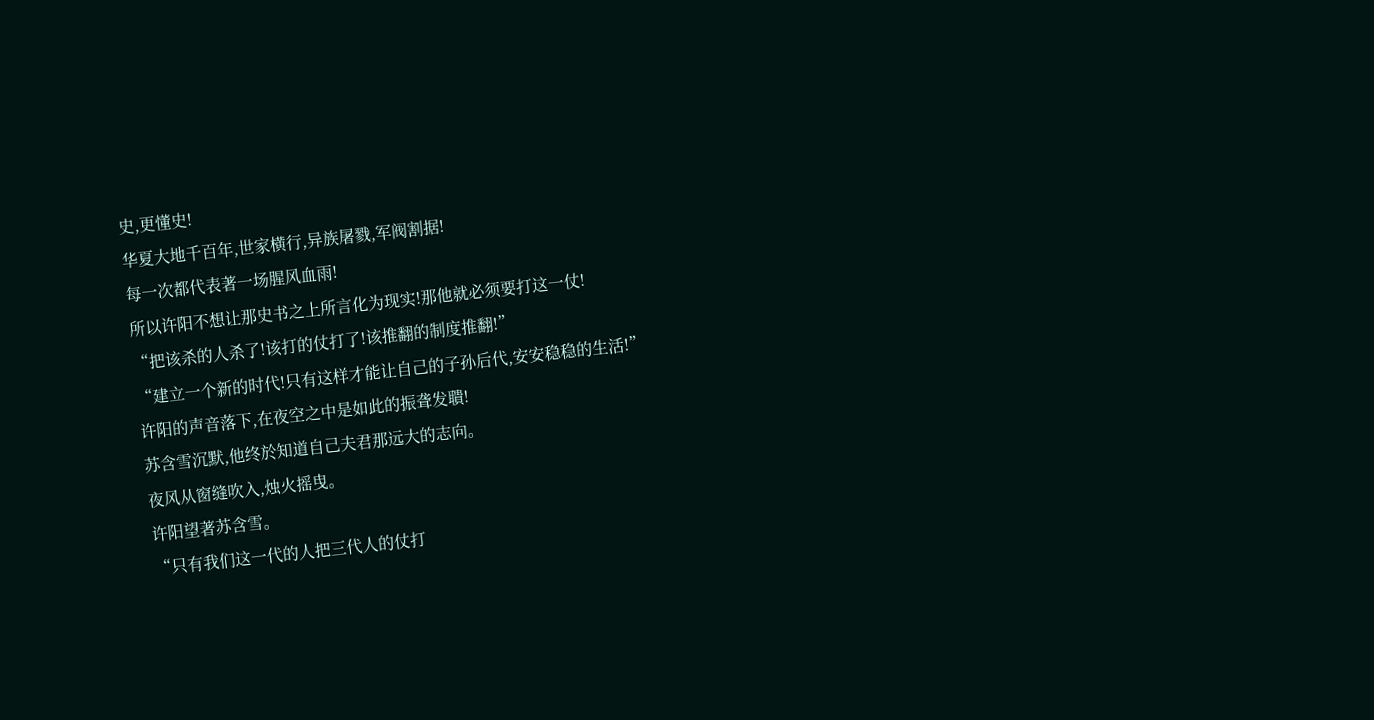史,更懂史!
华夏大地千百年,世家横行,异族屠戮,军阀割据!
每一次都代表著一场腥风血雨!
所以许阳不想让那史书之上所言化为现实!那他就必须要打这一仗!
“把该杀的人杀了!该打的仗打了!该推翻的制度推翻!”
“建立一个新的时代!只有这样才能让自己的子孙后代,安安稳稳的生活!”
许阳的声音落下,在夜空之中是如此的振聋发聵!
苏含雪沉默,他终於知道自己夫君那远大的志向。
夜风从窗缝吹入,烛火摇曳。
许阳望著苏含雪。
“只有我们这一代的人把三代人的仗打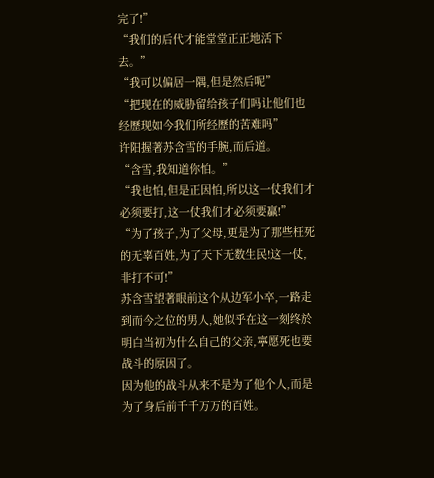完了!”
“我们的后代才能堂堂正正地活下去。”
“我可以偏居一隅,但是然后呢”
“把现在的威胁留给孩子们吗让他们也经歷现如今我们所经歷的苦难吗”
许阳握著苏含雪的手腕,而后道。
“含雪,我知道你怕。”
“我也怕,但是正因怕,所以这一仗我们才必须要打,这一仗我们才必须要贏!”
“为了孩子,为了父母,更是为了那些枉死的无辜百姓,为了天下无数生民!这一仗,非打不可!”
苏含雪望著眼前这个从边军小卒,一路走到而今之位的男人,她似乎在这一刻终於明白当初为什么自己的父亲,寧愿死也要战斗的原因了。
因为他的战斗从来不是为了他个人,而是为了身后前千千万万的百姓。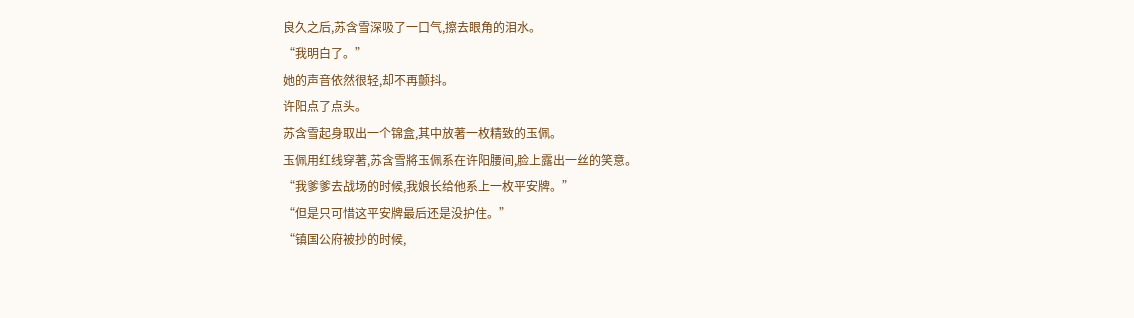良久之后,苏含雪深吸了一口气,擦去眼角的泪水。
“我明白了。”
她的声音依然很轻,却不再颤抖。
许阳点了点头。
苏含雪起身取出一个锦盒,其中放著一枚精致的玉佩。
玉佩用红线穿著,苏含雪將玉佩系在许阳腰间,脸上露出一丝的笑意。
“我爹爹去战场的时候,我娘长给他系上一枚平安牌。”
“但是只可惜这平安牌最后还是没护住。”
“镇国公府被抄的时候,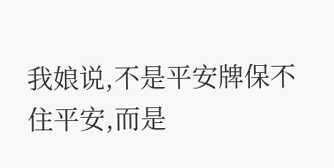我娘说,不是平安牌保不住平安,而是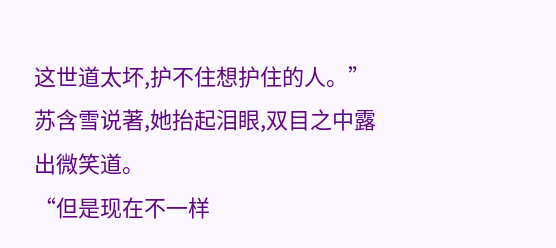这世道太坏,护不住想护住的人。”
苏含雪说著,她抬起泪眼,双目之中露出微笑道。
“但是现在不一样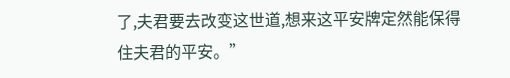了,夫君要去改变这世道,想来这平安牌定然能保得住夫君的平安。”